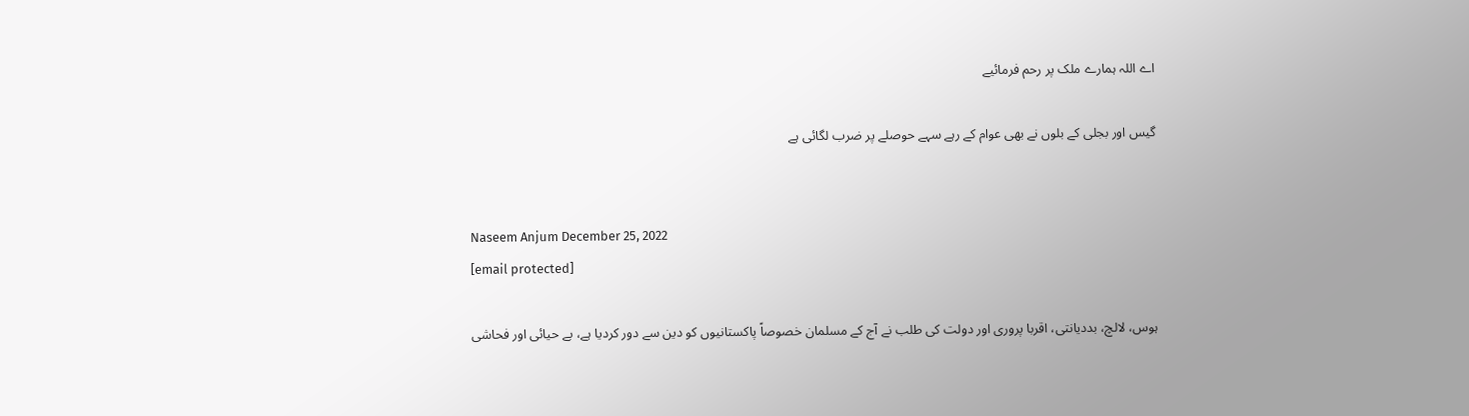اے اللہ ہمارے ملک پر رحم فرمائیے

گیس اور بجلی کے بلوں نے بھی عوام کے رہے سہے حوصلے پر ضرب لگائی ہے


Naseem Anjum December 25, 2022
[email protected]

ہوس، لالچ، بددیانتی، اقربا پروری اور دولت کی طلب نے آج کے مسلمان خصوصاً پاکستانیوں کو دین سے دور کردیا ہے، بے حیائی اور فحاشی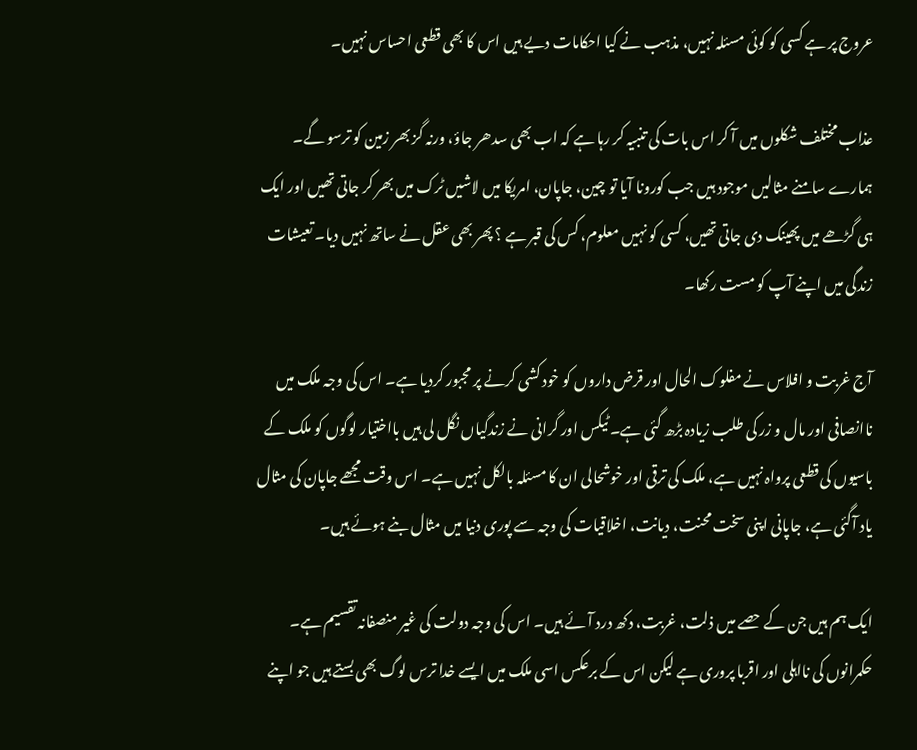عروج پر ہے کسی کو کوئی مسئلہ نہیں، مذہب نے کیا احکامات دیے ہیں اس کا بھی قطعی احساس نہیں۔

عذاب مختلف شکلوں میں آ کر اس بات کی تنبیہ کر رہا ہے کہ اب بھی سدھر جاؤ، ورنہ گز بھر زمین کو ترسو گے۔ ہمارے سامنے مثالیں موجود ہیں جب کورونا آیا تو چین، جاپان، امریکا میں لاشیں ٹرک میں بھر کر جاتی تھیں اور ایک ہی گڑھے میں پھینک دی جاتی تھیں، کسی کو نہیں معلوم، کس کی قبر ہے ؟ پھر بھی عقل نے ساتھ نہیں دیا۔ تعیشات زندگی میں اپنے آپ کو مست رکھا۔

آج غربت و افلاس نے مفلوک الحال اور قرض داروں کو خود کشی کرنے پر مجبور کردیا ہے۔ اس کی وجہ ملک میں ناانصافی اور مال و زر کی طلب زیادہ بڑھ گئی ہے۔ ٹیکس اور گرانی نے زندگیاں نگل لی ہیں بااختیار لوگوں کو ملک کے باسیوں کی قطعی پرواہ نہیں ہے، ملک کی ترقی اور خوشحالی ان کا مسئلہ بالکل نہیں ہے۔ اس وقت مجھے جاپان کی مثال یاد آگئی ہے، جاپانی اپنی سخت محنت، دیانت، اخلاقیات کی وجہ سے پوری دنیا میں مثال بنے ہوئے ہیں۔

ایک ہم ہیں جن کے حصے میں ذلت، غربت، دکھ درد آئے ہیں۔ اس کی وجہ دولت کی غیر منصفانہ تقسیم ہے۔ حکمرانوں کی نااہلی اور اقربا پروری ہے لیکن اس کے برعکس اسی ملک میں ایسے خدا ترس لوگ بھی بستے ہیں جو اپنے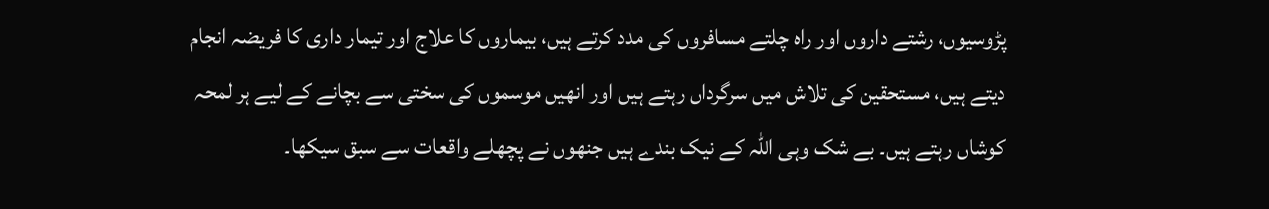پڑوسیوں، رشتے داروں اور راہ چلتے مسافروں کی مدد کرتے ہیں، بیماروں کا علاج اور تیمار داری کا فریضہ انجام دیتے ہیں، مستحقین کی تلاش میں سرگرداں رہتے ہیں اور انھیں موسموں کی سختی سے بچانے کے لیے ہر لمحہ کوشاں رہتے ہیں۔ بے شک وہی اللہ کے نیک بندے ہیں جنھوں نے پچھلے واقعات سے سبق سیکھا۔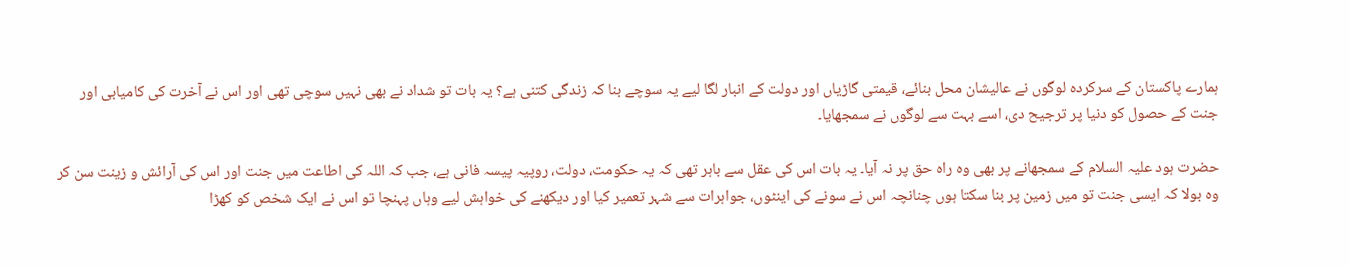ہمارے پاکستان کے سرکردہ لوگوں نے عالیشان محل بنائے، قیمتی گاڑیاں اور دولت کے انبار لگا لیے یہ سوچے بنا کہ زندگی کتنی ہے؟ یہ بات تو شداد نے بھی نہیں سوچی تھی اور اس نے آخرت کی کامیابی اور جنت کے حصول کو دنیا پر ترجیح دی، اسے بہت سے لوگوں نے سمجھایا۔

حضرت ہود علیہ السلام کے سمجھانے پر بھی وہ راہ حق پر نہ آیا۔ یہ بات اس کی عقل سے باہر تھی کہ یہ حکومت، دولت، روپیہ پیسہ فانی ہے، جب کہ اللہ کی اطاعت میں جنت اور اس کی آرائش و زینت سن کر وہ بولا کہ ایسی جنت تو میں زمین پر بنا سکتا ہوں چنانچہ اس نے سونے کی اینٹوں، جواہرات سے شہر تعمیر کیا اور دیکھنے کی خواہش لیے وہاں پہنچا تو اس نے ایک شخص کو کھڑا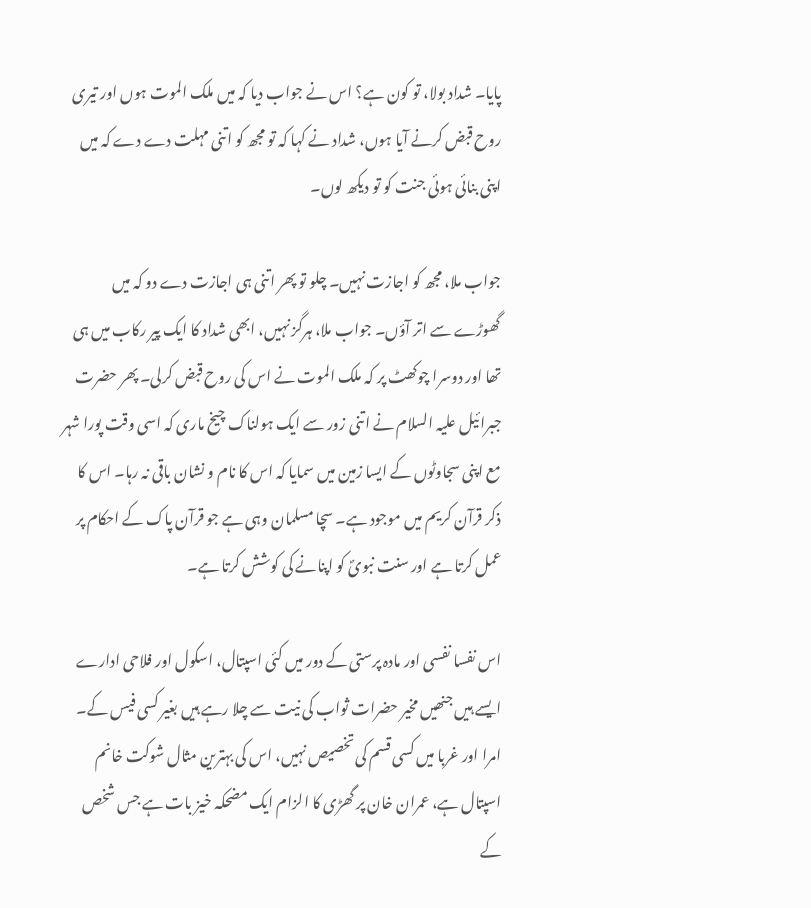پایا۔ شداد بولا، تو کون ہے؟ اس نے جواب دیا کہ میں ملک الموت ہوں اور تیری روح قبض کرنے آیا ہوں، شداد نے کہا کہ تو مجھ کو اتنی مہلت دے دے کہ میں اپنی بنائی ہوئی جنت کو تو دیکھ لوں۔

جواب ملا، مجھ کو اجازت نہیں۔ چلو تو پھر اتنی ہی اجازت دے دو کہ میں گھوڑے سے اتر آؤں۔ جواب ملا، ہرگز نہیں، ابھی شداد کا ایک پیر رکاب میں ہی تھا اور دوسرا چوکھٹ پر کہ ملک الموت نے اس کی روح قبض کرلی۔ پھر حضرت جبرائیل علیہ السلام نے اتنی زور سے ایک ہولناک چیخ ماری کہ اسی وقت پورا شہر مع اپنی سجاوٹوں کے ایسا زمین میں سمایا کہ اس کا نام و نشان باقی نہ رہا۔ اس کا ذکر قرآن کریم میں موجود ہے۔ سچا مسلمان وہی ہے جو قرآن پاک کے احکام پر عمل کرتا ہے اور سنت نبویؐ کو اپنانے کی کوشش کرتا ہے۔

اس نفسا نفسی اور مادہ پرستی کے دور میں کئی اسپتال، اسکول اور فلاحی ادارے ایسے ہیں جنھیں مخیر حضرات ثواب کی نیت سے چلا رہے ہیں بغیر کسی فیس کے۔ امرا اور غربا میں کسی قسم کی تخصیص نہیں، اس کی بہترین مثال شوکت خانم اسپتال ہے، عمران خان پر گھڑی کا الزام ایک مضحکہ خیز بات ہے جس شخص کے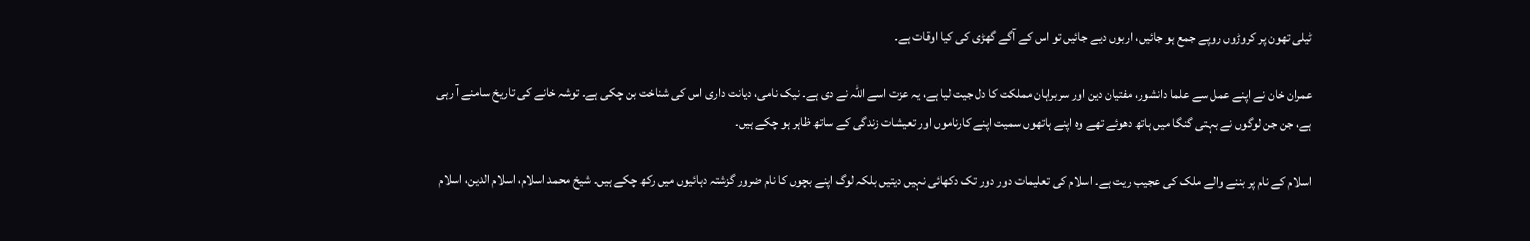ٹیلی تھون پر کروڑوں روپے جمع ہو جائیں، اربوں دیے جائیں تو اس کے آگے گھڑی کی کیا اوقات ہے۔

عمران خان نے اپنے عمل سے علما دانشور، مفتیان دین اور سربراہان مملکت کا دل جیت لیا ہے، یہ عزت اسے اللہ نے دی ہے۔ نیک نامی، دیانت داری اس کی شناخت بن چکی ہے۔ توشہ خانے کی تاریخ سامنے آ رہی ہے، جن جن لوگوں نے بہتی گنگا میں ہاتھ دھوئے تھے وہ اپنے ہاتھوں سمیت اپنے کارناموں اور تعیشات زندگی کے ساتھ ظاہر ہو چکے ہیں۔

اسلام کے نام پر بننے والے ملک کی عجیب ریت ہے۔ اسلام کی تعلیمات دور دور تک دکھائی نہیں دیتیں بلکہ لوگ اپنے بچوں کا نام ضرور گزشتہ دہائیوں میں رکھ چکے ہیں۔ شیخ محمد اسلام، اسلام الدین، اسلام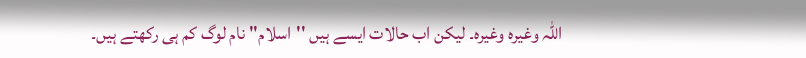اللہ وغیرہ وغیرہ۔ لیکن اب حالات ایسے ہیں ''اسلام'' نام لوگ کم ہی رکھتے ہیں۔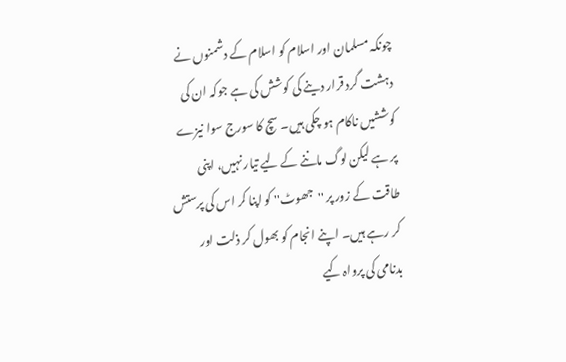چونکہ مسلمان اور اسلام کو اسلام کے دشمنوں نے دہشت گرد قرار دینے کی کوشش کی ہے جوکہ ان کی کوششیں ناکام ہو چکی ہیں۔ سچ کا سورج سوا نیزے پر ہے لیکن لوگ ماننے کے لیے تیار نہیں، اپنی طاقت کے زور پر ''جھوٹ'' کو اپنا کر اس کی پرستش کر رہے ہیں۔ اپنے انجام کو بھول کر ذلت اور بدنامی کی پرواہ کیے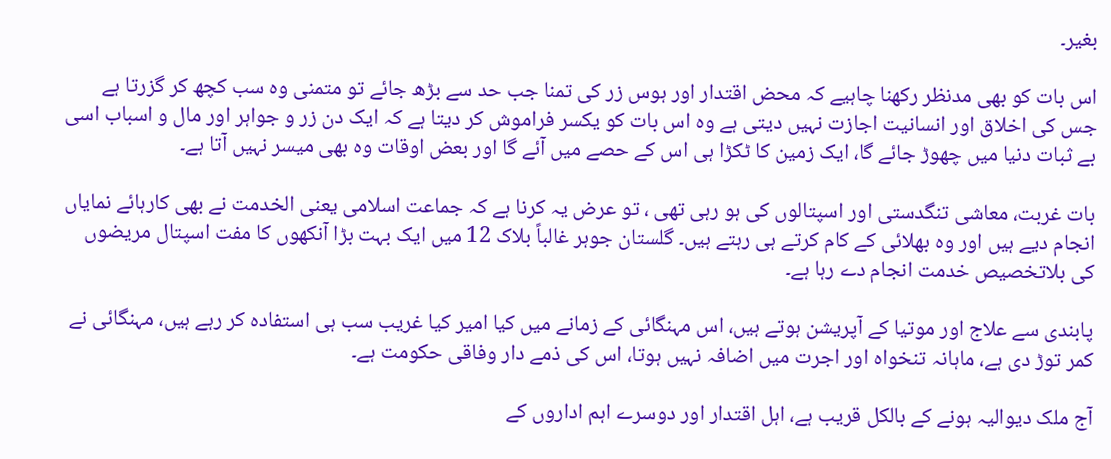بغیر۔

اس بات کو بھی مدنظر رکھنا چاہیے کہ محض اقتدار اور ہوس زر کی تمنا جب حد سے بڑھ جائے تو متمنی وہ سب کچھ کر گزرتا ہے جس کی اخلاق اور انسانیت اجازت نہیں دیتی ہے وہ اس بات کو یکسر فراموش کر دیتا ہے کہ ایک دن زر و جواہر اور مال و اسباب اسی بے ثبات دنیا میں چھوڑ جائے گا، ایک زمین کا ٹکڑا ہی اس کے حصے میں آئے گا اور بعض اوقات وہ بھی میسر نہیں آتا ہے۔

بات غربت، معاشی تنگدستی اور اسپتالوں کی ہو رہی تھی ، تو عرض یہ کرنا ہے کہ جماعت اسلامی یعنی الخدمت نے بھی کارہائے نمایاں انجام دیے ہیں اور وہ بھلائی کے کام کرتے ہی رہتے ہیں۔ گلستان جوہر غالباً بلاک 12 میں ایک بہت بڑا آنکھوں کا مفت اسپتال مریضوں کی بلاتخصیص خدمت انجام دے رہا ہے۔

پابندی سے علاج اور موتیا کے آپریشن ہوتے ہیں، اس مہنگائی کے زمانے میں کیا امیر کیا غریب سب ہی استفادہ کر رہے ہیں، مہنگائی نے کمر توڑ دی ہے، ماہانہ تنخواہ اور اجرت میں اضافہ نہیں ہوتا، اس کی ذمے دار وفاقی حکومت ہے۔

آج ملک دیوالیہ ہونے کے بالکل قریب ہے، اہل اقتدار اور دوسرے اہم اداروں کے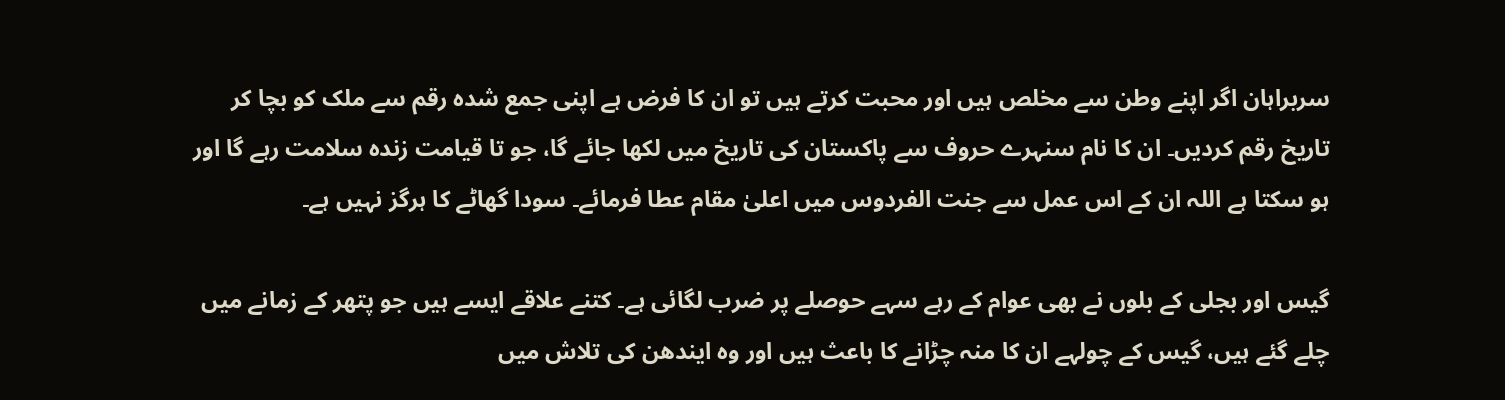سربراہان اگر اپنے وطن سے مخلص ہیں اور محبت کرتے ہیں تو ان کا فرض ہے اپنی جمع شدہ رقم سے ملک کو بچا کر تاریخ رقم کردیں۔ ان کا نام سنہرے حروف سے پاکستان کی تاریخ میں لکھا جائے گا، جو تا قیامت زندہ سلامت رہے گا اور ہو سکتا ہے اللہ ان کے اس عمل سے جنت الفردوس میں اعلیٰ مقام عطا فرمائے۔ سودا گھاٹے کا ہرگز نہیں ہے۔

گیس اور بجلی کے بلوں نے بھی عوام کے رہے سہے حوصلے پر ضرب لگائی ہے۔ کتنے علاقے ایسے ہیں جو پتھر کے زمانے میں چلے گئے ہیں، گیس کے چولہے ان کا منہ چڑانے کا باعث ہیں اور وہ ایندھن کی تلاش میں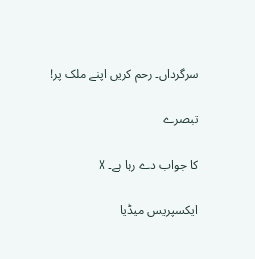سرگرداں۔ رحم کریں اپنے ملک پر!

تبصرے

کا جواب دے رہا ہے۔ X

ایکسپریس میڈیا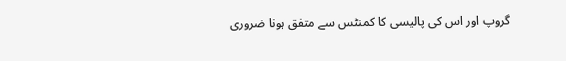گروپ اور اس کی پالیسی کا کمنٹس سے متفق ہونا ضروری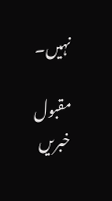نہیں۔

مقبول خبریں